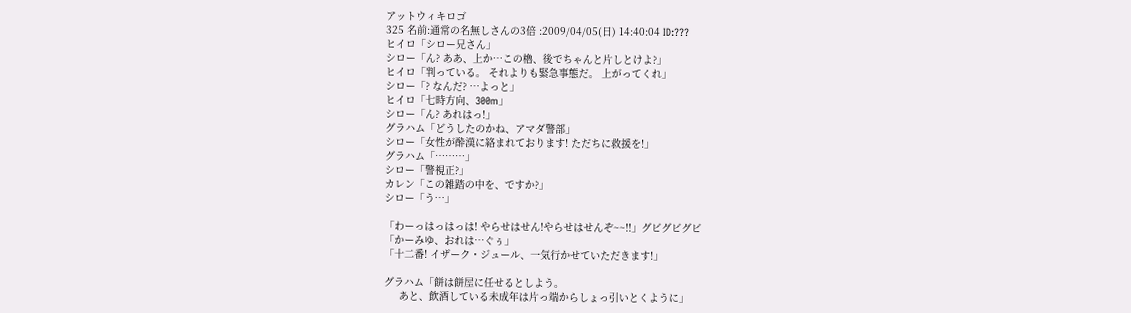アットウィキロゴ
325 名前:通常の名無しさんの3倍 :2009/04/05(日) 14:40:04 ID:???
ヒイロ「シロー兄さん」
シロー「ん? ああ、上か…この櫓、後でちゃんと片しとけよ?」
ヒイロ「判っている。 それよりも緊急事態だ。 上がってくれ」
シロー「? なんだ? …よっと」
ヒイロ「七時方向、300m」
シロー「ん? あれはっ!」
グラハム「どうしたのかね、アマダ警部」
シロー「女性が酔漢に絡まれております! ただちに救援を!」
グラハム「………」
シロー「警視正?」
カレン「この雑踏の中を、ですか?」
シロー「う…」

「わーっはっはっは! やらせはせん!やらせはせんぞ~~!!」グビグビグビ
「かーみゆ、おれは…ぐぅ」
「十二番! イザーク・ジュール、一気行かせていただきます!」

グラハム「餅は餅屋に任せるとしよう。
     あと、飲酒している未成年は片っ端からしょっ引いとくように」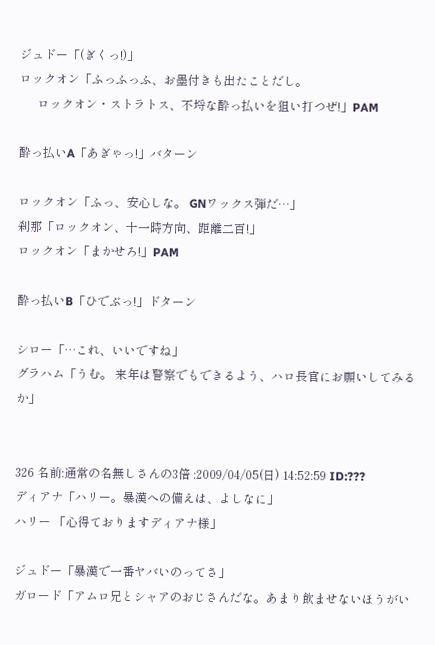ジュドー「(ぎくっ!)」
ロックオン「ふっふっふ、お墨付きも出たことだし。
      ロックオン・ストラトス、不埒な酔っ払いを狙い打つぜ!」PAM

酔っ払いA「あぎゃっ!」バターン

ロックオン「ふっ、安心しな。 GNワックス弾だ…」
刹那「ロックオン、十一時方向、距離二百!」
ロックオン「まかせろ!」PAM

酔っ払いB「ひでぶっ!」ドターン

シロー「…これ、いいですね」
グラハム「うむ。 来年は警察でもできるよう、ハロ長官にお願いしてみるか」


326 名前:通常の名無しさんの3倍 :2009/04/05(日) 14:52:59 ID:???
ディアナ「ハリー。暴漢への備えは、よしなに」
ハリー 「心得ておりますディアナ様」

ジュドー「暴漢で一番ヤバいのってさ」
ガロード「アムロ兄とシャアのおじさんだな。あまり飲ませないほうがい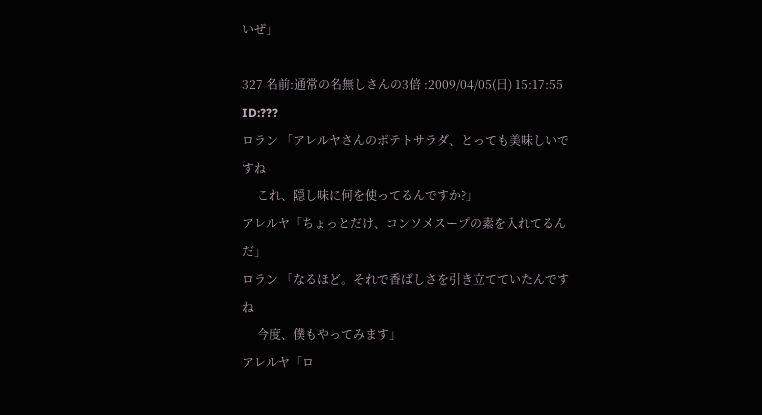いぜ」

327 名前:通常の名無しさんの3倍 :2009/04/05(日) 15:17:55 ID:???
ロラン 「アレルヤさんのポテトサラダ、とっても美味しいですね
     これ、隠し味に何を使ってるんですか?」
アレルヤ「ちょっとだけ、コンソメスープの素を入れてるんだ」
ロラン 「なるほど。それで香ばしさを引き立てていたんですね
     今度、僕もやってみます」
アレルヤ「ロ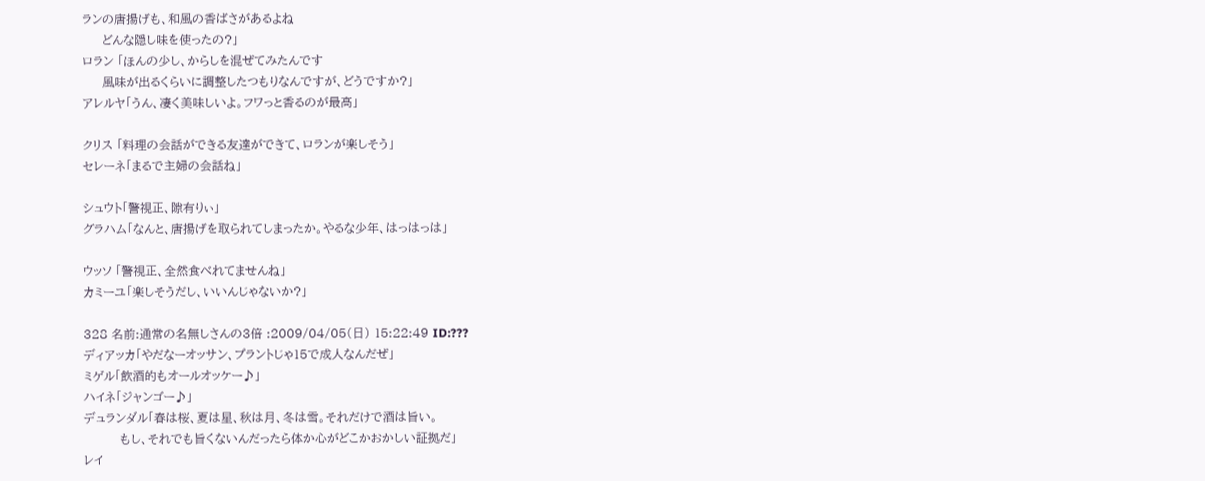ランの唐揚げも、和風の香ばさがあるよね
     どんな隠し味を使ったの?」
ロラン 「ほんの少し、からしを混ぜてみたんです
     風味が出るくらいに調整したつもりなんですが、どうですか?」
アレルヤ「うん、凄く美味しいよ。フワっと香るのが最高」

クリス 「料理の会話ができる友達ができて、ロランが楽しそう」
セレーネ「まるで主婦の会話ね」

シュウト「警視正、隙有りぃ」
グラハム「なんと、唐揚げを取られてしまったか。やるな少年、はっはっは」

ウッソ 「警視正、全然食べれてませんね」
カミーユ「楽しそうだし、いいんじゃないか?」

328 名前:通常の名無しさんの3倍 :2009/04/05(日) 15:22:49 ID:???
ディアッカ「やだなーオッサン、プラントじゃ15で成人なんだぜ」
ミゲル「飲酒的もオールオッケー♪」
ハイネ「ジャンゴー♪」
デュランダル「春は桜、夏は星、秋は月、冬は雪。それだけで酒は旨い。
         もし、それでも旨くないんだったら体か心がどこかおかしい証拠だ」
レイ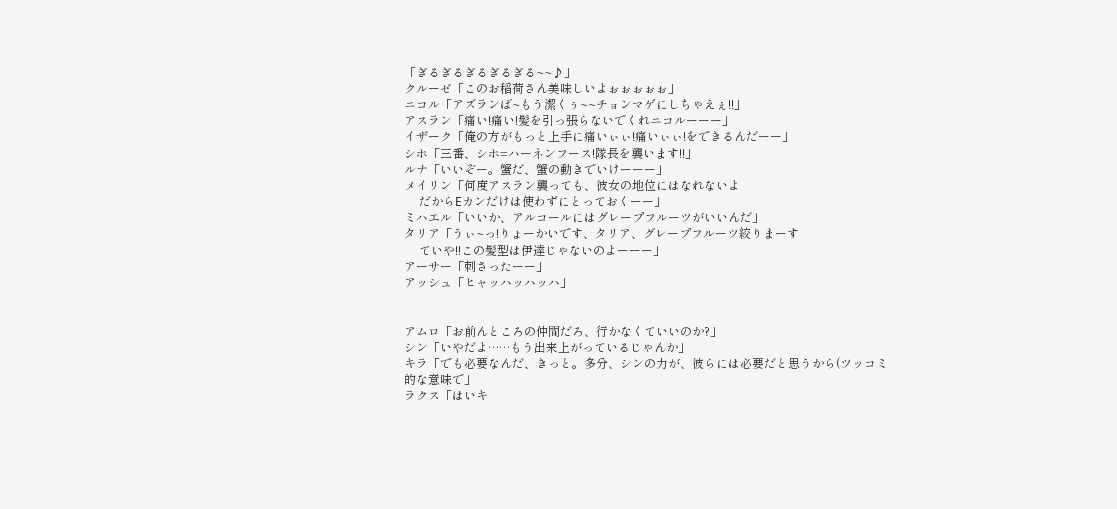「ぎるぎるぎるぎるぎる~~♪」
クルーゼ「このお稲荷さん美味しいよぉぉぉぉぉ」
ニコル「アズランば~もう潔くぅ~~チョンマゲにしちゃえぇ!!」
アスラン「痛い!痛い!髪を引っ張らないでくれニコルーーー」
イザーク「俺の方がもっと上手に痛いぃぃ!痛いぃぃ!をできるんだーー」
シホ「三番、シホ=ハーネンフース!隊長を襲います!!」
ルナ「いいぞー。蟹だ、蟹の動きでいけーーー」
メイリン「何度アスラン襲っても、彼女の地位にはなれないよ
     だからEカンだけは使わずにとっておくーー」
ミハエル「いいか、アルコールにはグレープフルーツがいいんだ」
タリア「うぃ~っ!りょーかいです、タリア、グレープフルーツ絞りまーす
     ていや!!この髪型は伊達じゃないのよーーー」
アーサー「刺さったーー」
アッシュ「ヒャッハッハッハ」


アムロ「お前んところの仲間だろ、行かなくていいのか?」
シン「いやだよ……もう出来上がっているじゃんか」
キラ「でも必要なんだ、きっと。多分、シンの力が、彼らには必要だと思うから(ツッコミ的な意味で」
ラクス「はいキ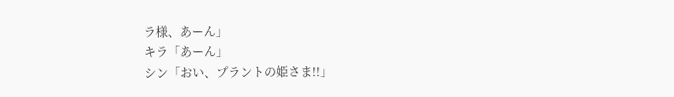ラ様、あーん」
キラ「あーん」
シン「おい、プラントの姫さま!!」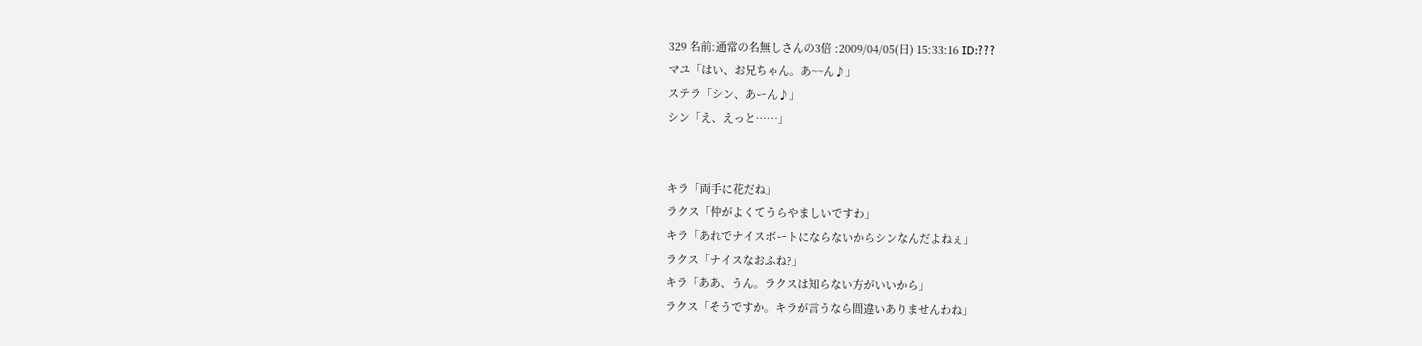329 名前:通常の名無しさんの3倍 :2009/04/05(日) 15:33:16 ID:???
マユ「はい、お兄ちゃん。あ~~ん♪」
ステラ「シン、あーん♪」
シン「え、えっと……」


キラ「両手に花だね」
ラクス「仲がよくてうらやましいですわ」
キラ「あれでナイスボートにならないからシンなんだよねぇ」
ラクス「ナイスなおふね?」
キラ「ああ、うん。ラクスは知らない方がいいから」
ラクス「そうですか。キラが言うなら間違いありませんわね」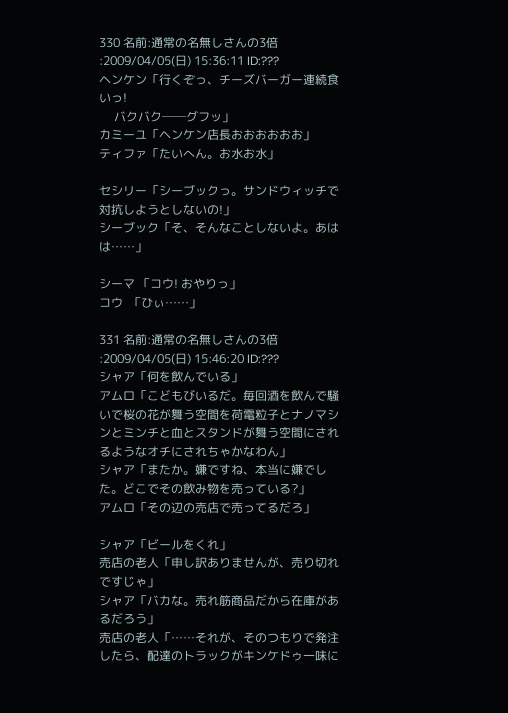330 名前:通常の名無しさんの3倍 :2009/04/05(日) 15:36:11 ID:???
ヘンケン「行くぞっ、チーズバーガー連続食いっ!
     バクバク──グフッ」
カミーユ「ヘンケン店長おおおおおお」
ティファ「たいへん。お水お水」

セシリー「シーブックっ。サンドウィッチで対抗しようとしないの!」
シーブック「そ、そんなことしないよ。あはは……」

シーマ 「コウ! おやりっ」
コウ  「ひぃ……」

331 名前:通常の名無しさんの3倍 :2009/04/05(日) 15:46:20 ID:???
シャア「何を飲んでいる」
アムロ「こどもびいるだ。毎回酒を飲んで騒いで桜の花が舞う空間を荷電粒子とナノマシンとミンチと血とスタンドが舞う空間にされるようなオチにされちゃかなわん」
シャア「またか。嫌ですね、本当に嫌でした。どこでその飲み物を売っている?」
アムロ「その辺の売店で売ってるだろ」

シャア「ビールをくれ」
売店の老人「申し訳ありませんが、売り切れですじゃ」
シャア「バカな。売れ筋商品だから在庫があるだろう」
売店の老人「……それが、そのつもりで発注したら、配達のトラックがキンケドゥ一味に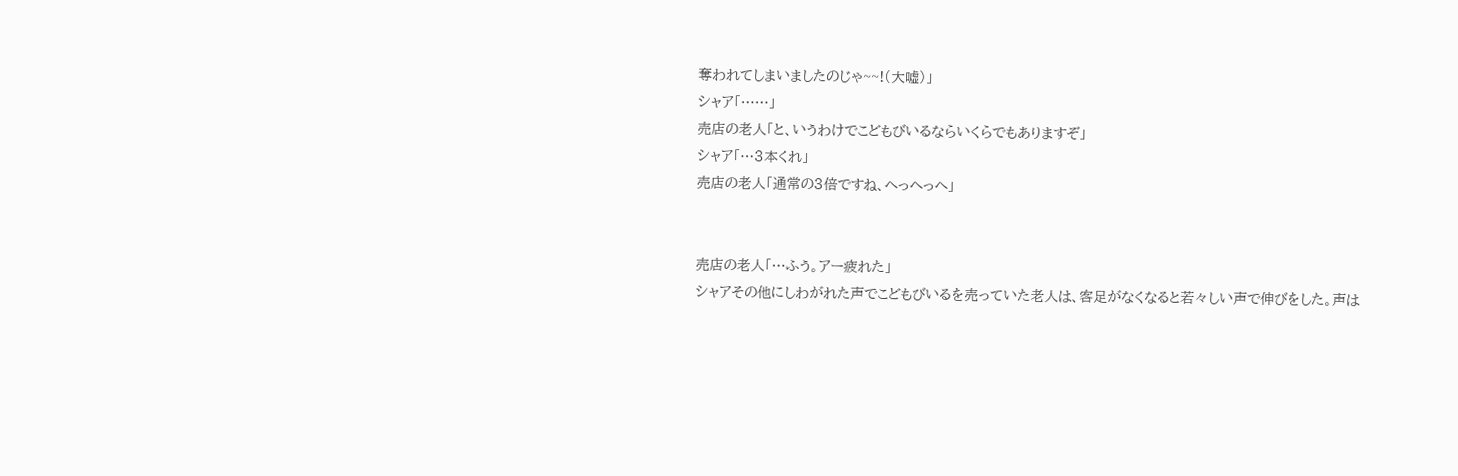奪われてしまいましたのじゃ~~!(大嘘)」
シャア「……」
売店の老人「と、いうわけでこどもびいるならいくらでもありますぞ」
シャア「…3本くれ」
売店の老人「通常の3倍ですね、へっへっへ」


売店の老人「…ふう。アー疲れた」
シャアその他にしわがれた声でこどもびいるを売っていた老人は、客足がなくなると若々しい声で伸びをした。声は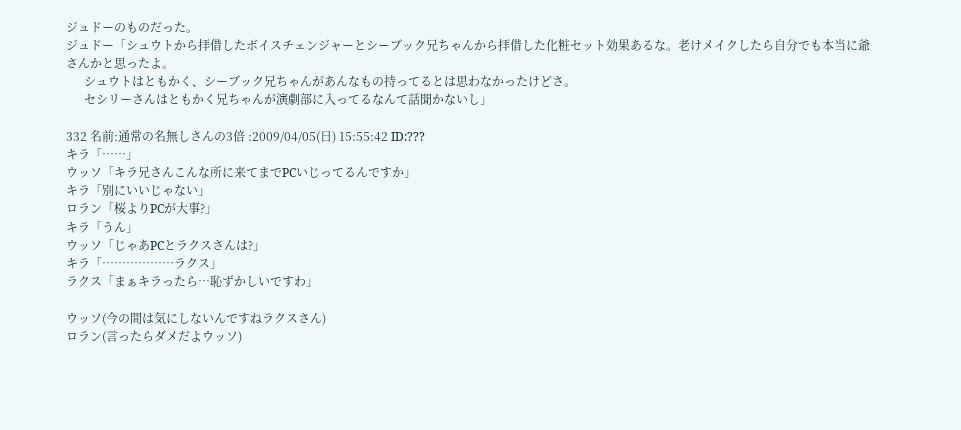ジュドーのものだった。
ジュドー「シュウトから拝借したボイスチェンジャーとシーブック兄ちゃんから拝借した化粧セット効果あるな。老けメイクしたら自分でも本当に爺さんかと思ったよ。
      シュウトはともかく、シーブック兄ちゃんがあんなもの持ってるとは思わなかったけどさ。
      セシリーさんはともかく兄ちゃんが演劇部に入ってるなんて話聞かないし」

332 名前:通常の名無しさんの3倍 :2009/04/05(日) 15:55:42 ID:???
キラ「……」
ウッソ「キラ兄さんこんな所に来てまでPCいじってるんですか」
キラ「別にいいじゃない」
ロラン「桜よりPCが大事?」
キラ「うん」
ウッソ「じゃあPCとラクスさんは?」
キラ「………………ラクス」
ラクス「まぁキラったら…恥ずかしいですわ」

ウッソ(今の間は気にしないんですねラクスさん)
ロラン(言ったらダメだよウッソ)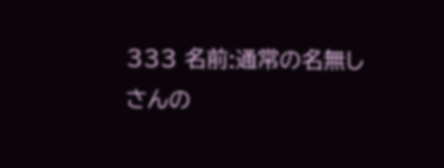333 名前:通常の名無しさんの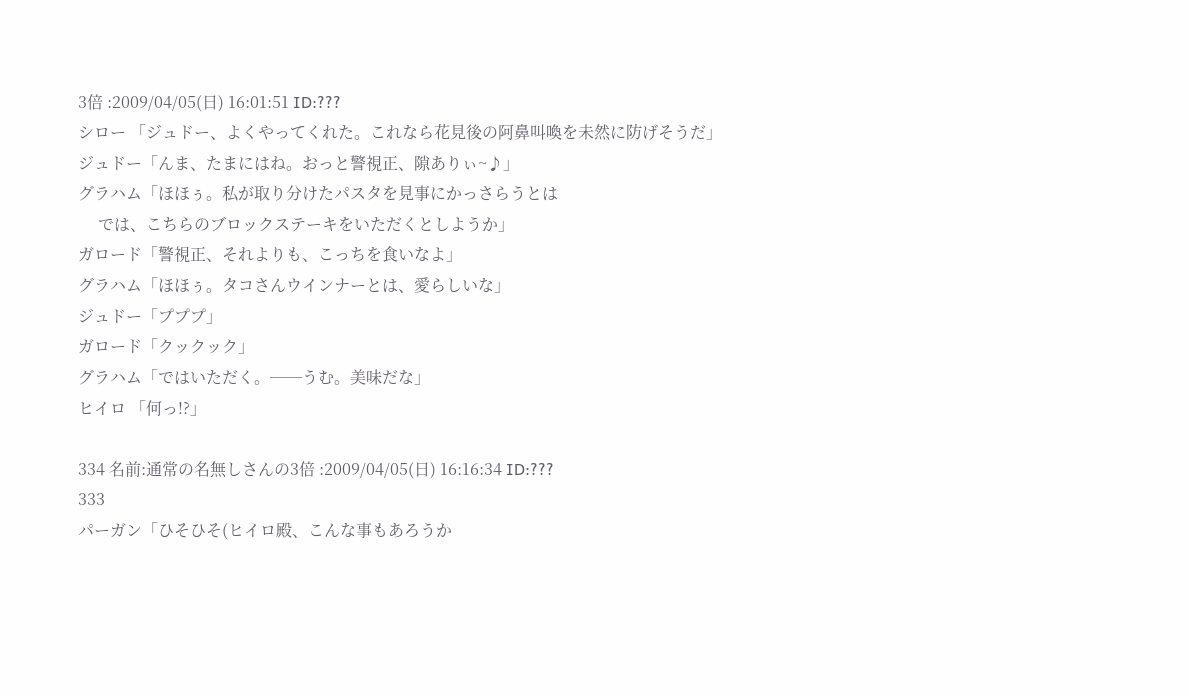3倍 :2009/04/05(日) 16:01:51 ID:???
シロー 「ジュドー、よくやってくれた。これなら花見後の阿鼻叫喚を未然に防げそうだ」
ジュドー「んま、たまにはね。おっと警視正、隙ありぃ~♪」
グラハム「ほほぅ。私が取り分けたパスタを見事にかっさらうとは
     では、こちらのブロックステーキをいただくとしようか」
ガロード「警視正、それよりも、こっちを食いなよ」
グラハム「ほほぅ。タコさんウインナーとは、愛らしいな」
ジュドー「プププ」
ガロード「クックック」
グラハム「ではいただく。──うむ。美味だな」
ヒイロ 「何っ!?」

334 名前:通常の名無しさんの3倍 :2009/04/05(日) 16:16:34 ID:???
333
パーガン「ひそひそ(ヒイロ殿、こんな事もあろうか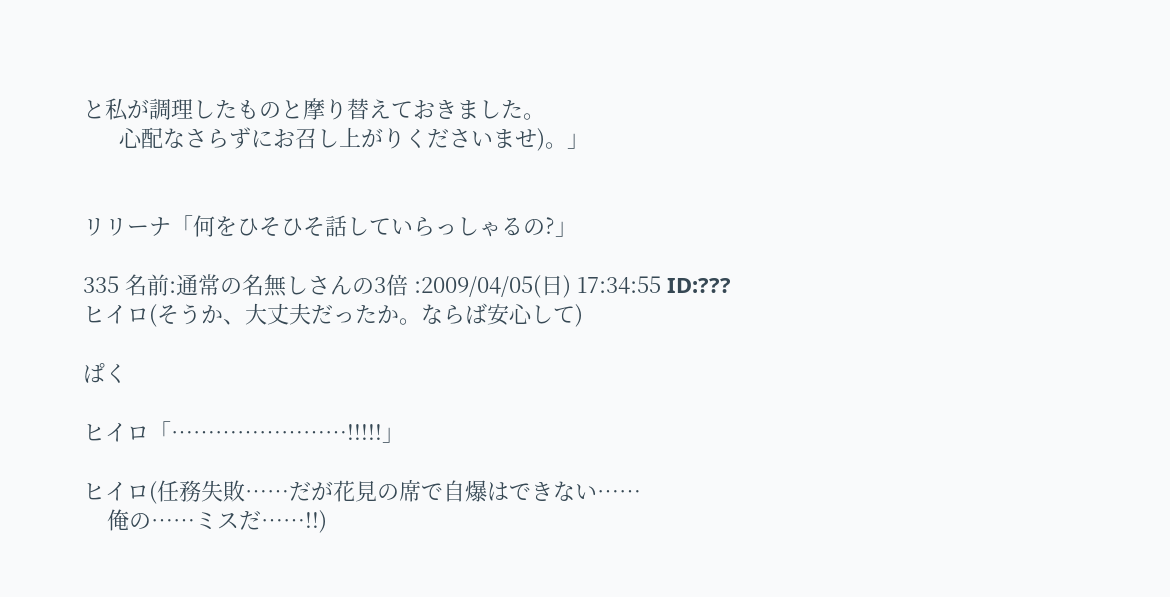と私が調理したものと摩り替えておきました。
      心配なさらずにお召し上がりくださいませ)。」


リリーナ「何をひそひそ話していらっしゃるの?」

335 名前:通常の名無しさんの3倍 :2009/04/05(日) 17:34:55 ID:???
ヒイロ(そうか、大丈夫だったか。ならば安心して)

ぱく

ヒイロ「……………………!!!!!」

ヒイロ(任務失敗……だが花見の席で自爆はできない……
    俺の……ミスだ……!!)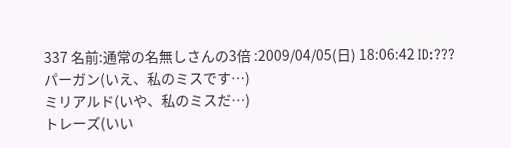337 名前:通常の名無しさんの3倍 :2009/04/05(日) 18:06:42 ID:???
パーガン(いえ、私のミスです…)
ミリアルド(いや、私のミスだ…)
トレーズ(いい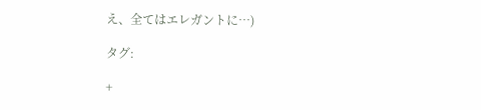え、全てはエレガントに…)

タグ:

+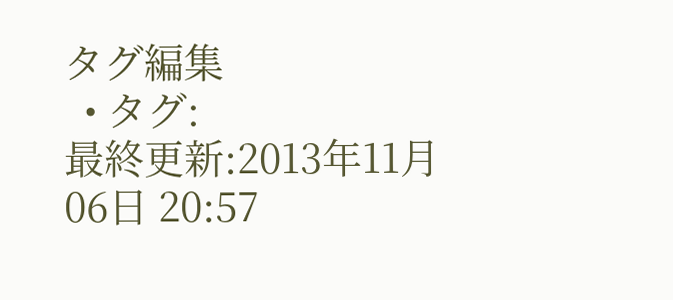タグ編集
  • タグ:
最終更新:2013年11月06日 20:57